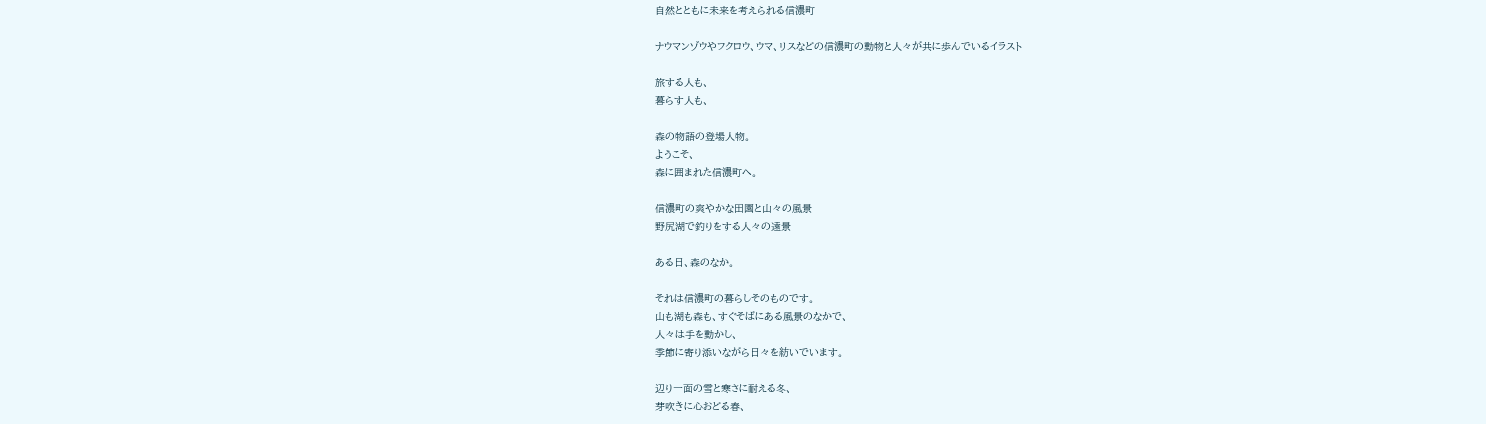自然とともに未来を考えられる信濃町

ナウマンゾウやフクロウ、ウマ、リスなどの信濃町の動物と人々が共に歩んでいるイラスト

旅する人も、
暮らす人も、

森の物語の登場人物。
ようこそ、
森に囲まれた信濃町へ。

信濃町の爽やかな田園と山々の風景
野尻湖で釣りをする人々の遠景

ある日、森のなか。

それは信濃町の暮らしそのものです。
山も湖も森も、すぐそばにある風景のなかで、
人々は手を動かし、
季節に寄り添いながら日々を紡いでいます。

辺り一面の雪と寒さに耐える冬、
芽吹きに心おどる春、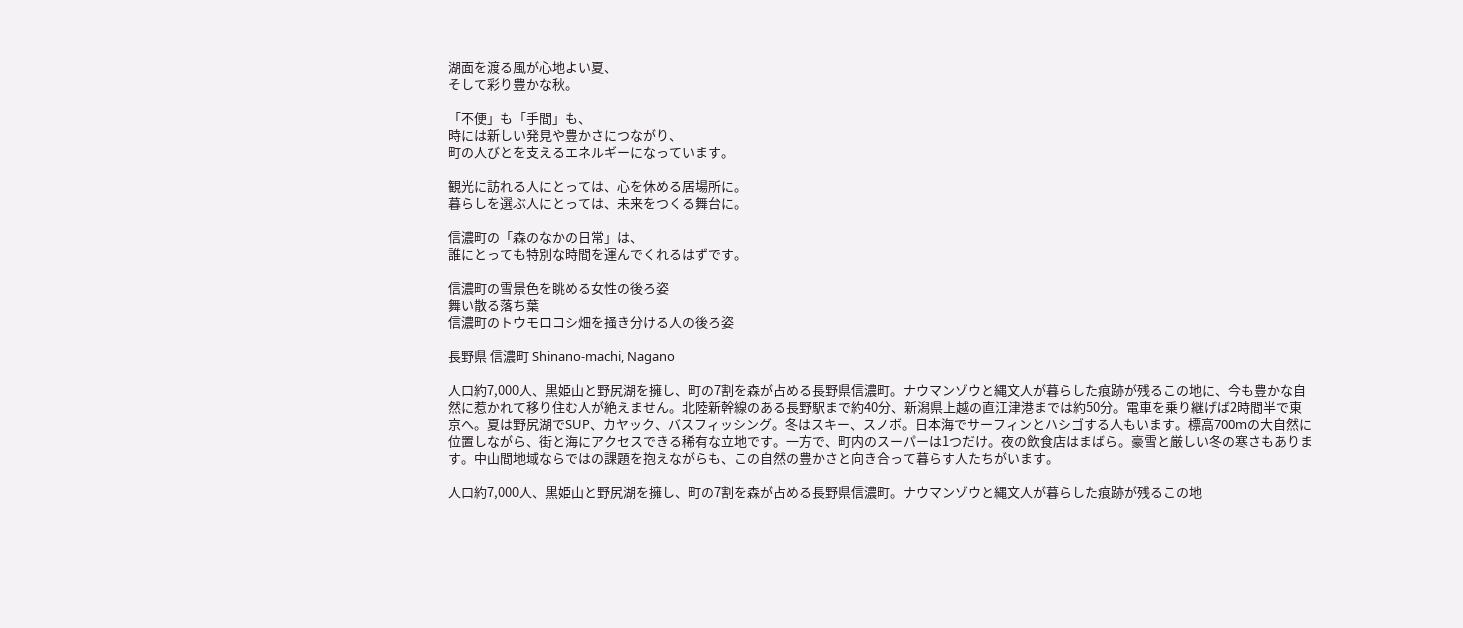湖面を渡る風が心地よい夏、
そして彩り豊かな秋。

「不便」も「手間」も、
時には新しい発見や豊かさにつながり、
町の人びとを支えるエネルギーになっています。

観光に訪れる人にとっては、心を休める居場所に。
暮らしを選ぶ人にとっては、未来をつくる舞台に。

信濃町の「森のなかの日常」は、
誰にとっても特別な時間を運んでくれるはずです。

信濃町の雪景色を眺める女性の後ろ姿
舞い散る落ち葉
信濃町のトウモロコシ畑を掻き分ける人の後ろ姿

長野県 信濃町 Shinano-machi, Nagano

人口約7,000人、黒姫山と野尻湖を擁し、町の7割を森が占める長野県信濃町。ナウマンゾウと縄文人が暮らした痕跡が残るこの地に、今も豊かな自然に惹かれて移り住む人が絶えません。北陸新幹線のある長野駅まで約40分、新潟県上越の直江津港までは約50分。電車を乗り継げば2時間半で東京へ。夏は野尻湖でSUP、カヤック、バスフィッシング。冬はスキー、スノボ。日本海でサーフィンとハシゴする人もいます。標高700mの大自然に位置しながら、街と海にアクセスできる稀有な立地です。一方で、町内のスーパーは1つだけ。夜の飲食店はまばら。豪雪と厳しい冬の寒さもあります。中山間地域ならではの課題を抱えながらも、この自然の豊かさと向き合って暮らす人たちがいます。

人口約7,000人、黒姫山と野尻湖を擁し、町の7割を森が占める長野県信濃町。ナウマンゾウと縄文人が暮らした痕跡が残るこの地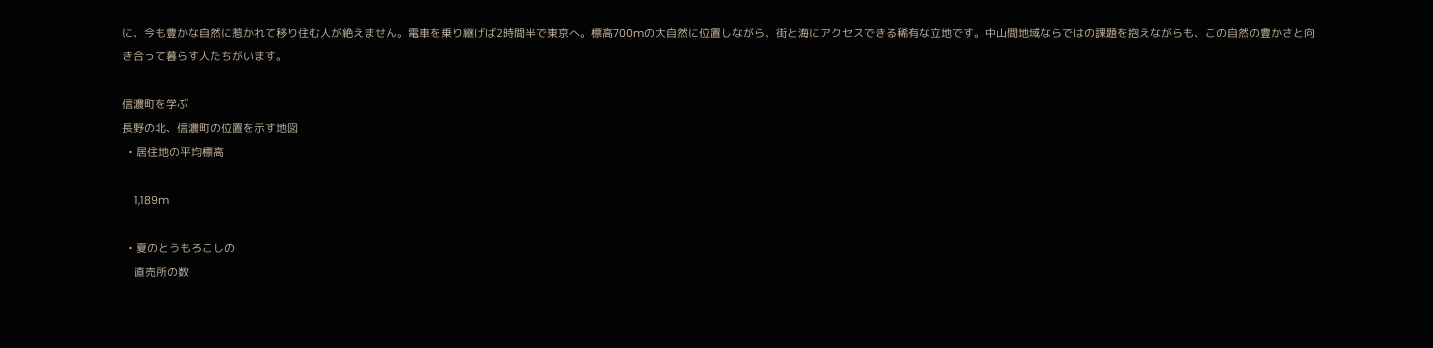に、今も豊かな自然に惹かれて移り住む人が絶えません。電車を乗り継げば2時間半で東京へ。標高700mの大自然に位置しながら、街と海にアクセスできる稀有な立地です。中山間地域ならではの課題を抱えながらも、この自然の豊かさと向き合って暮らす人たちがいます。

信濃町を学ぶ
長野の北、信濃町の位置を示す地図
  • 居住地の平均標高

    1,189m

  • 夏のとうもろこしの
    直売所の数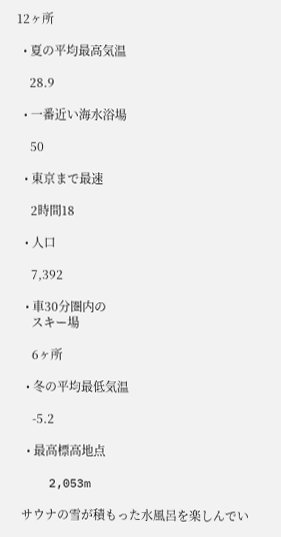12ヶ所

  • 夏の平均最高気温

    28.9

  • 一番近い海水浴場

    50

  • 東京まで最速

    2時間18

  • 人口

    7,392

  • 車30分圏内の
    スキー場

    6ヶ所

  • 冬の平均最低気温

    -5.2

  • 最高標高地点

    2,053m

サウナの雪が積もった水風呂を楽しんでい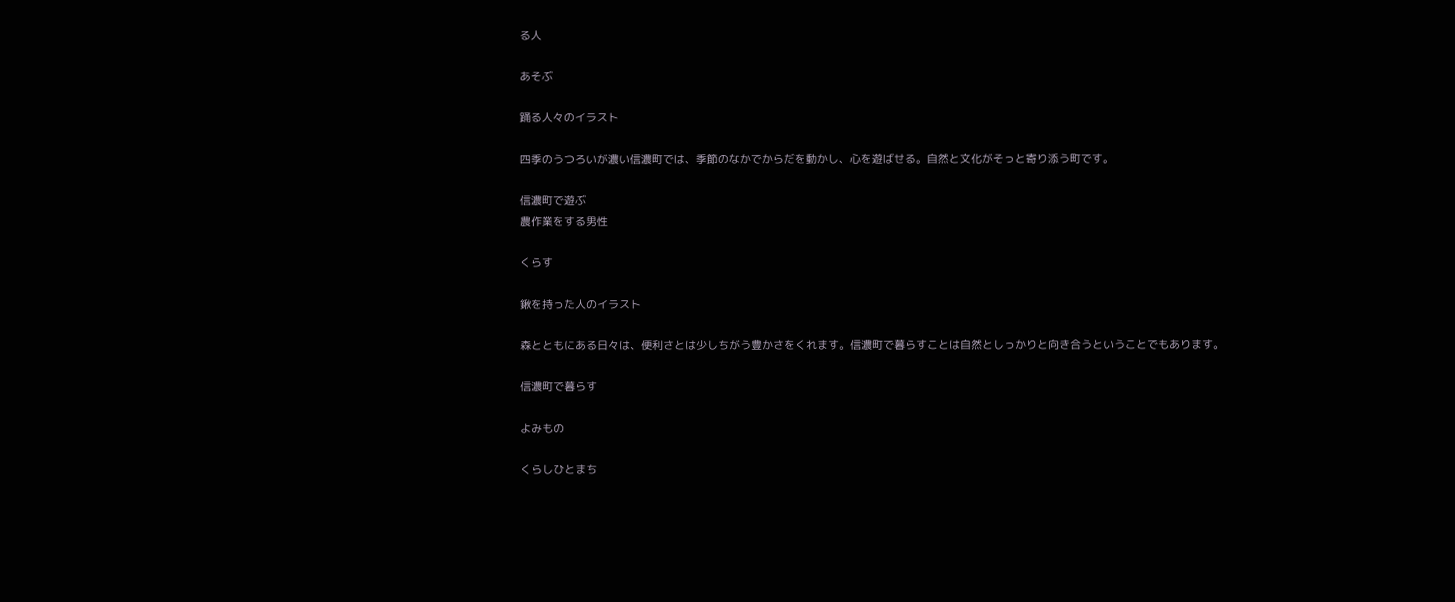る人

あそぶ

踊る人々のイラスト

四季のうつろいが濃い信濃町では、季節のなかでからだを動かし、心を遊ばせる。自然と文化がそっと寄り添う町です。

信濃町で遊ぶ
農作業をする男性

くらす

鍬を持った人のイラスト

森とともにある日々は、便利さとは少しちがう豊かさをくれます。信濃町で暮らすことは自然としっかりと向き合うということでもあります。

信濃町で暮らす

よみもの

くらしひとまち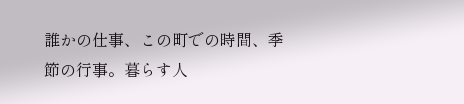誰かの仕事、この町での時間、季節の行事。暮らす人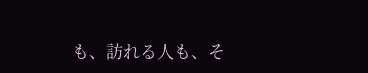も、訪れる人も、そ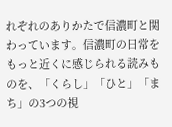れぞれのありかたで信濃町と関わっています。信濃町の日常をもっと近くに感じられる読みものを、「くらし」「ひと」「まち」の3つの視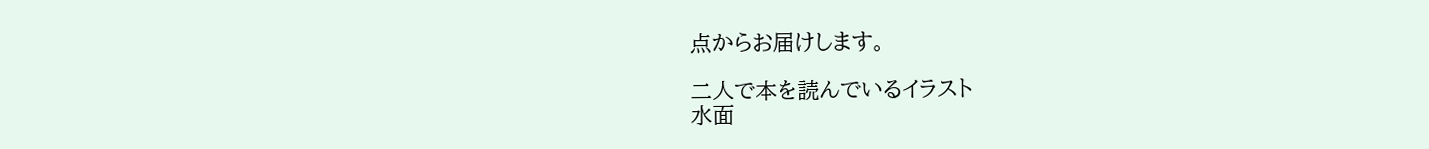点からお届けします。

二人で本を読んでいるイラスト
水面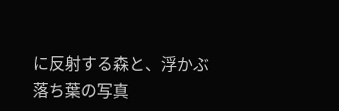に反射する森と、浮かぶ落ち葉の写真